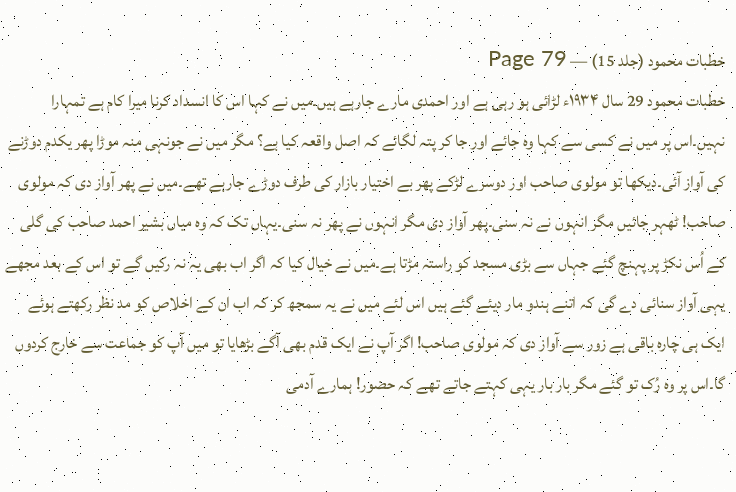خطبات محمود (جلد 15) — Page 79
خطبات محمود 29 سال ۱۹۳۴ء لڑائی ہو رہی ہے اور احمدی مارے جارہے ہیں۔میں نے کہا اس کا انسداد کرنا میرا کام ہے تمہارا نہیں۔اس پر میں نے کسی سے کہا وہ جائے اور جا کر پتہ لگائے کہ اصل واقعہ کیا ہے؟ مگر میں نے جونہی منہ موڑا پھر یکدم دوڑنے کی آواز آئی۔دیکھا تو مولوی صاحب اور دوسرے لڑکے پھر بے اختیار بازار کی طرف دوڑے جارہے تھے۔میں نے پھر آواز دی کہ مولوی صاحب! ٹھہر جائیں مگر انہوں نے نہ سنی۔پھر آواز دی مگر انہوں نے پھر نہ سنی۔یہاں تک کہ وہ میاں بشیر احمد صاحب کی گلی کے اُس نکڑ پر پہنچ گئے جہاں سے بڑی مسجد کو راستہ مڑتا ہے۔میں نے خیال کیا کہ اگر اب بھی یہ نہ رکیں گے تو اس کے بعد مجھے یہی آواز سنائی دے گی کہ اتنے ہندو مار دیئے گئے ہیں اس لئے میں نے یہ سمجھ کر کہ اب ان کے اخلاص کو مد نظر رکھتے ہوئے ایک ہی چارہ باقی ہے زور سے آواز دی کہ مولوی صاحب! اگر آپ نے ایک قدم بھی آگے بڑھایا تو میں آپ کو جماعت سے خارج کردوں گا۔اس پر وہ رُک تو گئے مگر بار بار یہی کہتے جاتے تھے کہ حضور! ہمارے آدمی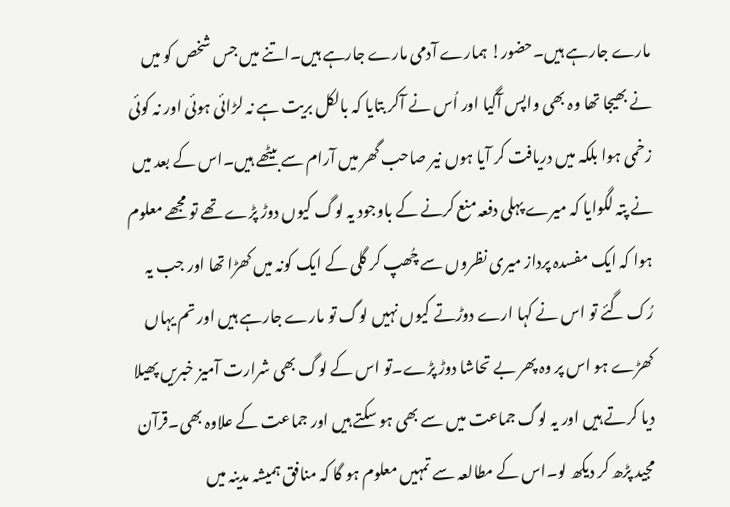مارے جارہے ہیں۔حضور! ہمارے آدمی مارے جارہے ہیں۔اتنے میں جس شخص کو میں نے بھیجا تھا وہ بھی واپس آگیا اور اُس نے آکر بتایا کہ بالکل بریت ہے نہ لڑائی ہوئی اور نہ کوئی زخمی ہوا بلکہ میں دریافت کر آیا ہوں نیر صاحب گھر میں آرام سے بیٹھے ہیں۔اس کے بعد میں نے پتہ لگوایا کہ میرے پہلی دفعہ منع کرنے کے باوجود یہ لوگ کیوں دوڑ پڑے تھے تو مجھے معلوم ہوا کہ ایک مفسدہ پرداز میری نظروں سے چُھپ کر گلی کے ایک کونہ میں کھڑا تھا اور جب یہ رُک گئے تو اس نے کہا ارے دوڑتے کیوں نہیں لوگ تو مارے جارہے ہیں اور تم یہاں کھڑے ہو اس پر وہ پھر بے تحاشا دوڑ پڑے۔تو اس کے لوگ بھی شرارت آمیز خبریں پھیلا دیا کرتے ہیں اور یہ لوگ جماعت میں سے بھی ہو سکتے ہیں اور جماعت کے علاوہ بھی۔قرآن مجید پڑھ کر دیکھ لو۔اس کے مطالعہ سے تمہیں معلوم ہو گا کہ منافق ہمیشہ مدینہ میں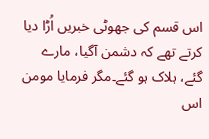اس قسم کی جھوٹی خبریں اُڑا دیا کرتے تھے کہ دشمن آگیا، مارے گئے، ہلاک ہو گئے۔مگر فرمایا مومن اس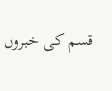قسم کی خبروں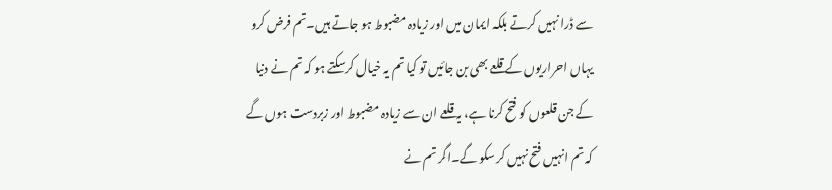سے ڈرا نہیں کرتے بلکہ ایمان میں اور زیادہ مضبوط ہو جاتے ہیں۔تم فرض کرو یہاں احراریوں کے قلعے بھی بن جائیں تو کیا تم یہ خیال کرسکتے ہو کہ تم نے دنیا کے جن قلعوں کو فتح کرنا ہے، یہ قلعے ان سے زیادہ مضبوط اور زبردست ہوں گے کہ تم انہیں فتح نہیں کر سکو گے۔اگر تم نے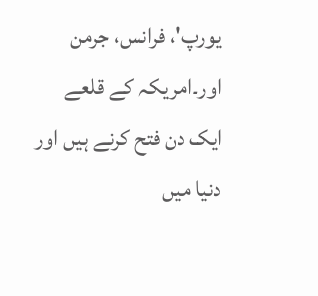یورپ'، فرانس، جرمن اور۔امریکہ کے قلعے ایک دن فتح کرنے ہیں اور دنیا میں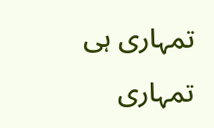تمہاری ہی تمہاری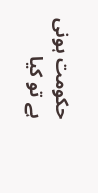حکومت ہونی ہے تو کیا